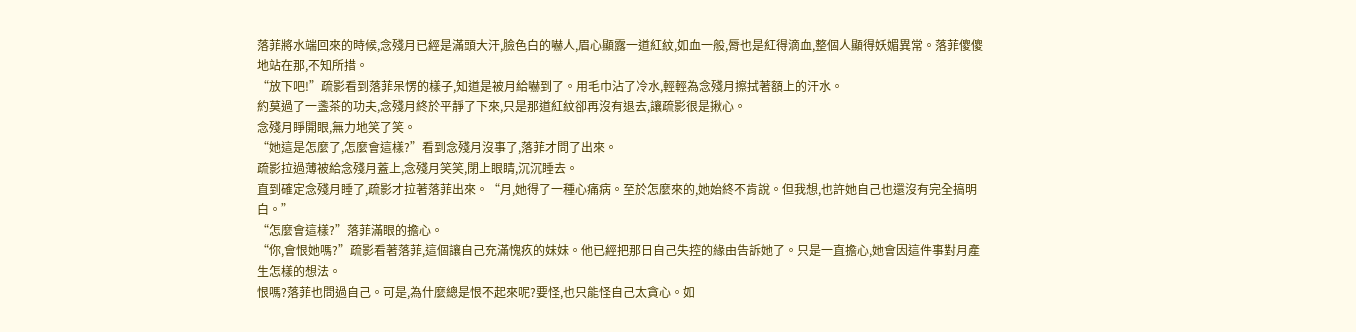落菲將水端回來的時候,念殘月已經是滿頭大汗,臉色白的嚇人,眉心顯露一道紅紋,如血一般,脣也是紅得滴血,整個人顯得妖媚異常。落菲傻傻地站在那,不知所措。
“放下吧!”疏影看到落菲呆愣的樣子,知道是被月給嚇到了。用毛巾沾了冷水,輕輕為念殘月擦拭著額上的汗水。
約莫過了一盞茶的功夫,念殘月終於平靜了下來,只是那道紅紋卻再沒有退去,讓疏影很是揪心。
念殘月睜開眼,無力地笑了笑。
“她這是怎麼了,怎麼會這樣?”看到念殘月沒事了,落菲才問了出來。
疏影拉過薄被給念殘月蓋上,念殘月笑笑,閉上眼睛,沉沉睡去。
直到確定念殘月睡了,疏影才拉著落菲出來。“月,她得了一種心痛病。至於怎麼來的,她始終不肯說。但我想,也許她自己也還沒有完全搞明白。”
“怎麼會這樣?”落菲滿眼的擔心。
“你,會恨她嗎?”疏影看著落菲,這個讓自己充滿愧疚的妹妹。他已經把那日自己失控的緣由告訴她了。只是一直擔心,她會因這件事對月產生怎樣的想法。
恨嗎?落菲也問過自己。可是,為什麼總是恨不起來呢?要怪,也只能怪自己太貪心。如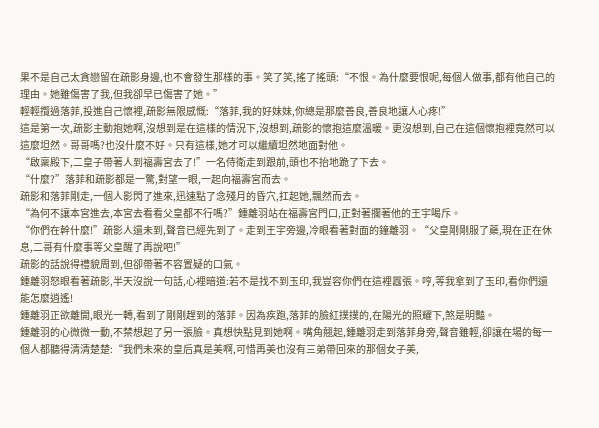果不是自己太貪戀留在疏影身邊,也不會發生那樣的事。笑了笑,搖了搖頭:“不恨。為什麼要恨呢,每個人做事,都有他自己的理由。她雖傷害了我,但我卻早已傷害了她。”
輕輕攬過落菲,投進自己懷裡,疏影無限感慨:“落菲,我的好妹妹,你總是那麼善良,善良地讓人心疼!”
這是第一次,疏影主動抱她啊,沒想到是在這樣的情況下,沒想到,疏影的懷抱這麼溫暖。更沒想到,自己在這個懷抱裡竟然可以這麼坦然。哥哥嗎?也沒什麼不好。只有這樣,她才可以繼續坦然地面對他。
“啟稟殿下,二皇子帶著人到福壽宮去了!”一名侍衛走到跟前,頭也不抬地跪了下去。
“什麼?”落菲和疏影都是一驚,對望一眼,一起向福壽宮而去。
疏影和落菲剛走,一個人影閃了進來,迅速點了念殘月的昏穴,扛起她,飄然而去。
“為何不讓本宮進去,本宮去看看父皇都不行嗎?”鍾離羽站在福壽宮門口,正對著攔著他的王宇喝斥。
“你們在幹什麼!”疏影人還未到,聲音已經先到了。走到王宇旁邊,冷眼看著對面的鐘離羽。“父皇剛剛服了藥,現在正在休息,二哥有什麼事等父皇醒了再說吧!”
疏影的話說得禮貌周到,但卻帶著不容置疑的口氣。
鍾離羽怒眼看著疏影,半天沒說一句話,心裡暗道:若不是找不到玉印,我豈容你們在這裡囂張。哼,等我拿到了玉印,看你們還能怎麼逍遙!
鍾離羽正欲離開,眼光一轉,看到了剛剛趕到的落菲。因為疾跑,落菲的臉紅撲撲的,在陽光的照耀下,煞是明豔。
鍾離羽的心微微一動,不禁想起了另一張臉。真想快點見到她啊。嘴角翹起,鍾離羽走到落菲身旁,聲音雖輕,卻讓在場的每一個人都聽得清清楚楚:“我們未來的皇后真是美啊,可惜再美也沒有三弟帶回來的那個女子美,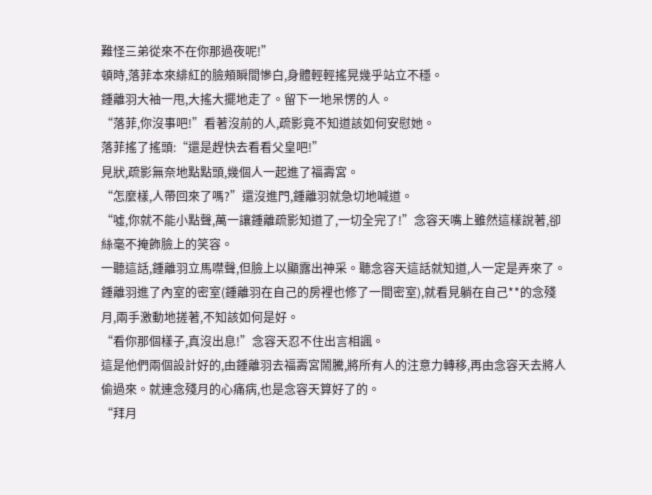難怪三弟從來不在你那過夜呢!”
頓時,落菲本來緋紅的臉頰瞬間慘白,身體輕輕搖晃幾乎站立不穩。
鍾離羽大袖一甩,大搖大擺地走了。留下一地呆愣的人。
“落菲,你沒事吧!”看著沒前的人,疏影竟不知道該如何安慰她。
落菲搖了搖頭:“還是趕快去看看父皇吧!”
見狀,疏影無奈地點點頭,幾個人一起進了福壽宮。
“怎麼樣,人帶回來了嗎?”還沒進門,鍾離羽就急切地喊道。
“噓,你就不能小點聲,萬一讓鍾離疏影知道了,一切全完了!”念容天嘴上雖然這樣說著,卻絲毫不掩飾臉上的笑容。
一聽這話,鍾離羽立馬噤聲,但臉上以顯露出神采。聽念容天這話就知道,人一定是弄來了。
鍾離羽進了內室的密室(鍾離羽在自己的房裡也修了一間密室),就看見躺在自己**的念殘月,兩手激動地搓著,不知該如何是好。
“看你那個樣子,真沒出息!”念容天忍不住出言相諷。
這是他們兩個設計好的,由鍾離羽去福壽宮鬧騰,將所有人的注意力轉移,再由念容天去將人偷過來。就連念殘月的心痛病,也是念容天算好了的。
“拜月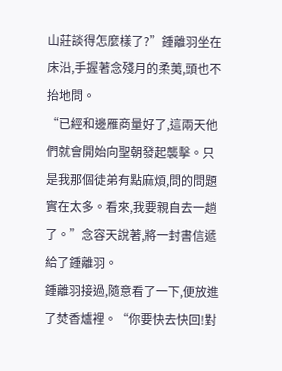山莊談得怎麼樣了?”鍾離羽坐在床沿,手握著念殘月的柔荑,頭也不抬地問。
“已經和邊雁商量好了,這兩天他們就會開始向聖朝發起襲擊。只是我那個徒弟有點麻煩,問的問題實在太多。看來,我要親自去一趟了。”念容天說著,將一封書信遞給了鍾離羽。
鍾離羽接過,隨意看了一下,便放進了焚香爐裡。“你要快去快回!對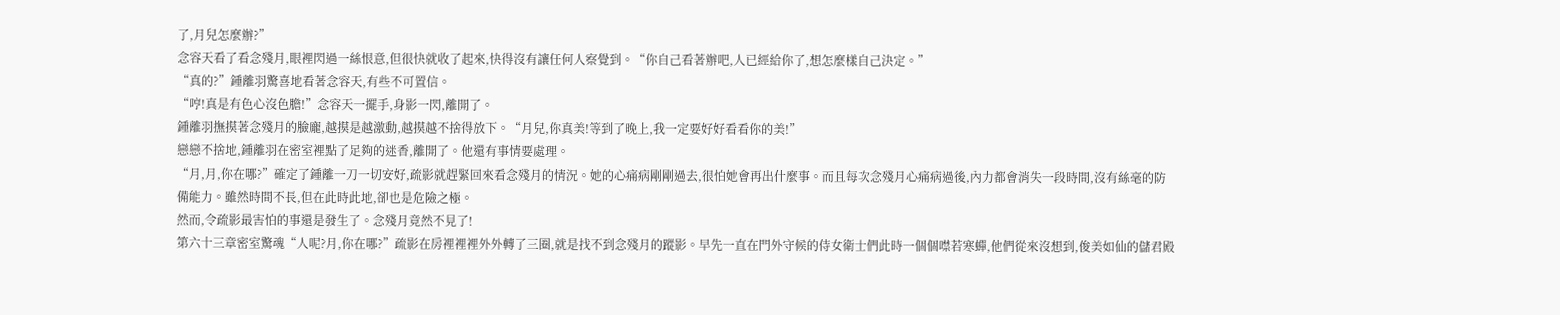了,月兒怎麼辦?”
念容天看了看念殘月,眼裡閃過一絲恨意,但很快就收了起來,快得沒有讓任何人察覺到。“你自己看著辦吧,人已經給你了,想怎麼樣自己決定。”
“真的?”鍾離羽驚喜地看著念容天,有些不可置信。
“哼!真是有色心沒色膽!”念容天一擺手,身影一閃,離開了。
鍾離羽撫摸著念殘月的臉龐,越摸是越激動,越摸越不捨得放下。“月兒,你真美!等到了晚上,我一定要好好看看你的美!”
戀戀不捨地,鍾離羽在密室裡點了足夠的迷香,離開了。他還有事情要處理。
“月,月,你在哪?”確定了鍾離一刀一切安好,疏影就趕緊回來看念殘月的情況。她的心痛病剛剛過去,很怕她會再出什麼事。而且每次念殘月心痛病過後,內力都會消失一段時間,沒有絲毫的防備能力。雖然時間不長,但在此時此地,卻也是危險之極。
然而,令疏影最害怕的事還是發生了。念殘月竟然不見了!
第六十三章密室驚魂“人呢?月,你在哪?”疏影在房裡裡裡外外轉了三圈,就是找不到念殘月的蹤影。早先一直在門外守候的侍女衛士們此時一個個噤若寒蟬,他們從來沒想到,俊美如仙的儲君殿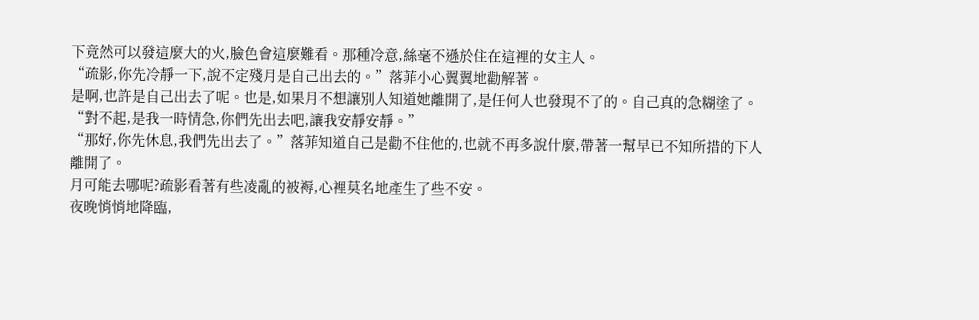下竟然可以發這麼大的火,臉色會這麼難看。那種冷意,絲毫不遜於住在這裡的女主人。
“疏影,你先冷靜一下,說不定殘月是自己出去的。”落菲小心翼翼地勸解著。
是啊,也許是自己出去了呢。也是,如果月不想讓別人知道她離開了,是任何人也發現不了的。自己真的急糊塗了。“對不起,是我一時情急,你們先出去吧,讓我安靜安靜。”
“那好,你先休息,我們先出去了。”落菲知道自己是勸不住他的,也就不再多說什麼,帶著一幫早已不知所措的下人離開了。
月可能去哪呢?疏影看著有些凌亂的被褥,心裡莫名地產生了些不安。
夜晚悄悄地降臨,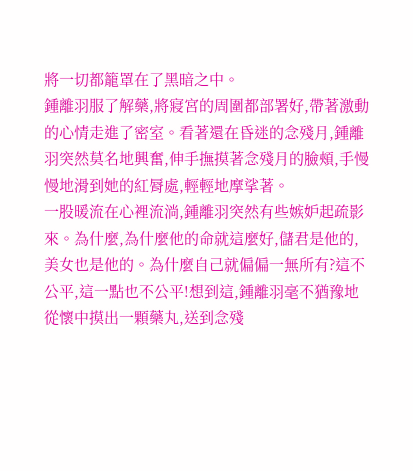將一切都籠罩在了黑暗之中。
鍾離羽服了解藥,將寢宮的周圍都部署好,帶著激動的心情走進了密室。看著還在昏迷的念殘月,鍾離羽突然莫名地興奮,伸手撫摸著念殘月的臉頰,手慢慢地滑到她的紅脣處,輕輕地摩挲著。
一股暖流在心裡流淌,鍾離羽突然有些嫉妒起疏影來。為什麼,為什麼他的命就這麼好,儲君是他的,美女也是他的。為什麼自己就偏偏一無所有?這不公平,這一點也不公平!想到這,鍾離羽毫不猶豫地從懷中摸出一顆藥丸,送到念殘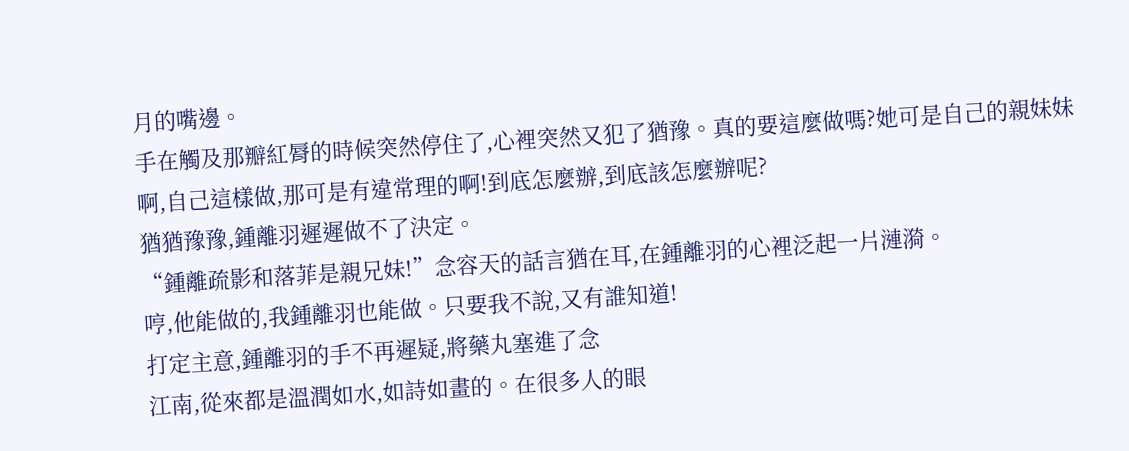月的嘴邊。
手在觸及那瓣紅脣的時候突然停住了,心裡突然又犯了猶豫。真的要這麼做嗎?她可是自己的親妹妹啊,自己這樣做,那可是有違常理的啊!到底怎麼辦,到底該怎麼辦呢?
猶猶豫豫,鍾離羽遲遲做不了決定。
“鍾離疏影和落菲是親兄妹!”念容天的話言猶在耳,在鍾離羽的心裡泛起一片漣漪。
哼,他能做的,我鍾離羽也能做。只要我不說,又有誰知道!
打定主意,鍾離羽的手不再遲疑,將藥丸塞進了念
江南,從來都是溫潤如水,如詩如畫的。在很多人的眼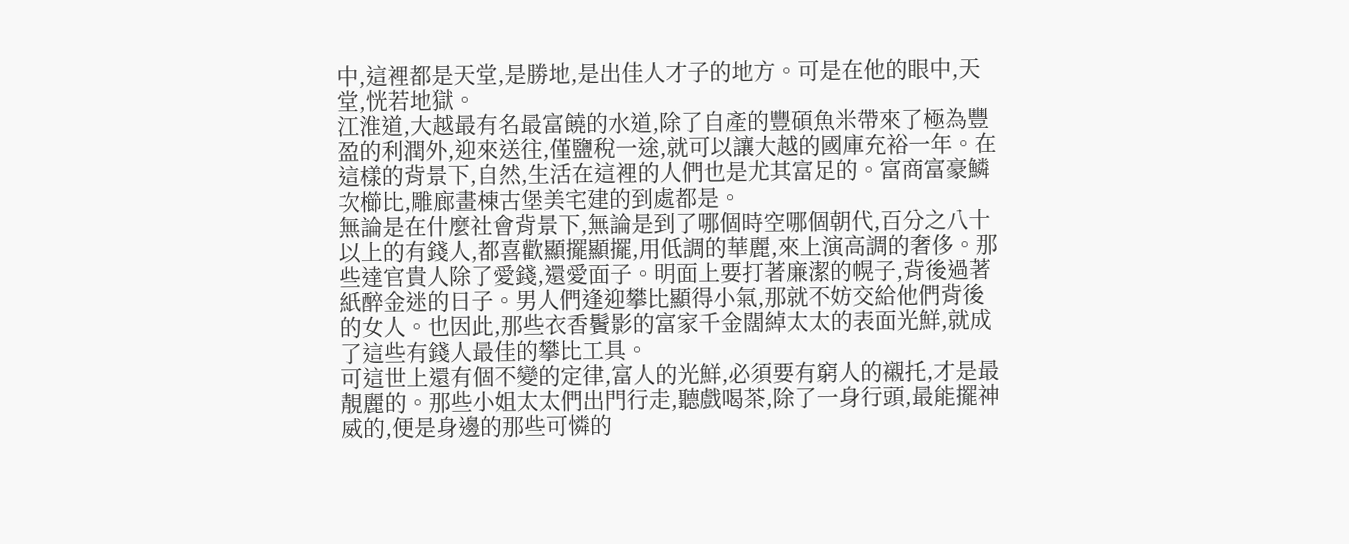中,這裡都是天堂,是勝地,是出佳人才子的地方。可是在他的眼中,天堂,恍若地獄。
江淮道,大越最有名最富饒的水道,除了自產的豐碩魚米帶來了極為豐盈的利潤外,迎來送往,僅鹽稅一途,就可以讓大越的國庫充裕一年。在這樣的背景下,自然,生活在這裡的人們也是尤其富足的。富商富豪鱗次櫛比,雕廊畫棟古堡美宅建的到處都是。
無論是在什麼社會背景下,無論是到了哪個時空哪個朝代,百分之八十以上的有錢人,都喜歡顯擺顯擺,用低調的華麗,來上演高調的奢侈。那些達官貴人除了愛錢,還愛面子。明面上要打著廉潔的幌子,背後過著紙醉金迷的日子。男人們逢迎攀比顯得小氣,那就不妨交給他們背後的女人。也因此,那些衣香鬢影的富家千金闊綽太太的表面光鮮,就成了這些有錢人最佳的攀比工具。
可這世上還有個不變的定律,富人的光鮮,必須要有窮人的襯托,才是最靚麗的。那些小姐太太們出門行走,聽戲喝茶,除了一身行頭,最能擺神威的,便是身邊的那些可憐的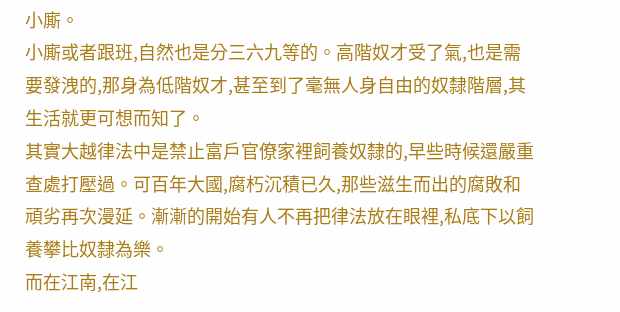小廝。
小廝或者跟班,自然也是分三六九等的。高階奴才受了氣,也是需要發洩的,那身為低階奴才,甚至到了毫無人身自由的奴隸階層,其生活就更可想而知了。
其實大越律法中是禁止富戶官僚家裡飼養奴隸的,早些時候還嚴重查處打壓過。可百年大國,腐朽沉積已久,那些滋生而出的腐敗和頑劣再次漫延。漸漸的開始有人不再把律法放在眼裡,私底下以飼養攀比奴隸為樂。
而在江南,在江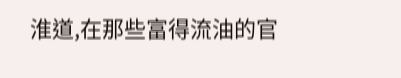淮道,在那些富得流油的官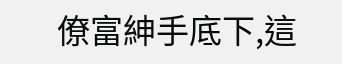僚富紳手底下,這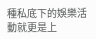種私底下的娛樂活動就更是上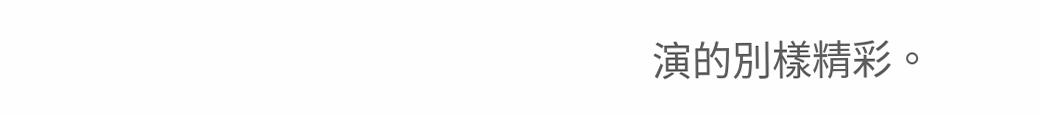演的別樣精彩。